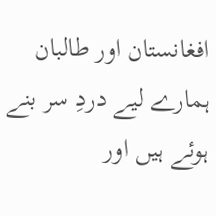افغانستان اور طالبان ہمارے لیے دردِ سر بنے ہوئے ہیں اور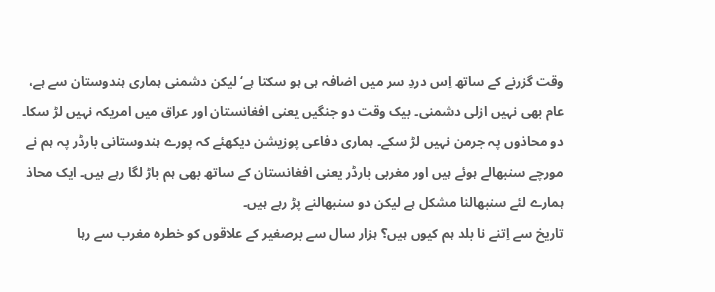وقت گزرنے کے ساتھ اِس دردِ سر میں اضافہ ہی ہو سکتا ہے‘ لیکن دشمنی ہماری ہندوستان سے ہے، عام بھی نہیں ازلی دشمنی۔ بیک وقت دو جنگیں یعنی افغانستان اور عراق میں امریکہ نہیں لڑ سکا۔ دو محاذوں پہ جرمن نہیں لڑ سکے۔ ہماری دفاعی پوزیشن دیکھئے کہ پورے ہندوستانی بارڈر پہ ہم نے مورچے سنبھالے ہوئے ہیں اور مغربی بارڈر یعنی افغانستان کے ساتھ بھی ہم باڑ لگا رہے ہیں۔ ایک محاذ ہمارے لئے سنبھالنا مشکل ہے لیکن دو سنبھالنے پڑ رہے ہیں۔
تاریخ سے اِتنے نا بلد ہم کیوں ہیں؟ ہزار سال سے برصغیر کے علاقوں کو خطرہ مغرب سے رہا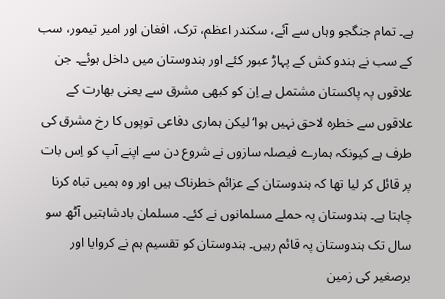ہے۔ تمام جنگجو وہاں سے آئے، سکندر اعظم، ترک، افغان اور امیر تیمور، سب کے سب نے ہندو کش کے پہاڑ عبور کئے اور ہندوستان میں داخل ہوئے۔ جن علاقوں پہ پاکستان مشتمل ہے اِن کو کبھی مشرق سے یعنی بھارت کے علاقوں سے خطرہ لاحق نہیں ہوا‘ لیکن ہماری دفاعی توپوں کا رخ مشرق کی طرف ہے کیونکہ ہمارے فیصلہ سازوں نے شروع دن سے اپنے آپ کو اِس بات پر قائل کر لیا تھا کہ ہندوستان کے عزائم خطرناک ہیں اور وہ ہمیں تباہ کرنا چاہتا ہے۔ ہندوستان پہ حملے مسلمانوں نے کئے۔ مسلمان بادشاہتیں آٹھ سو سال تک ہندوستان پہ قائم رہیں۔ ہندوستان کو تقسیم ہم نے کروایا اور برصغیر کی زمین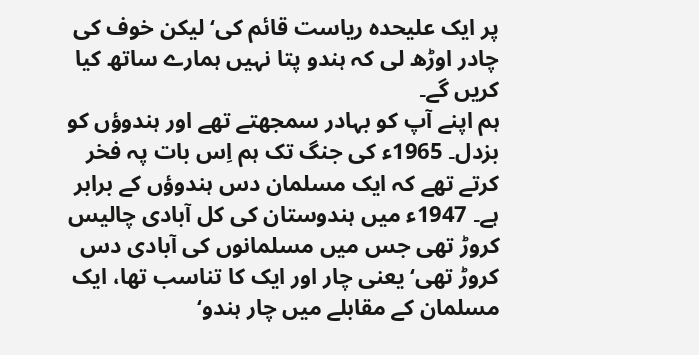پر ایک علیحدہ ریاست قائم کی‘ لیکن خوف کی چادر اوڑھ لی کہ ہندو پتا نہیں ہمارے ساتھ کیا کریں گے۔
ہم اپنے آپ کو بہادر سمجھتے تھے اور ہندوؤں کو بزدل۔ 1965ء کی جنگ تک ہم اِس بات پہ فخر کرتے تھے کہ ایک مسلمان دس ہندوؤں کے برابر ہے۔ 1947ء میں ہندوستان کی کل آبادی چالیس کروڑ تھی جس میں مسلمانوں کی آبادی دس کروڑ تھی‘ یعنی چار اور ایک کا تناسب تھا، ایک مسلمان کے مقابلے میں چار ہندو‘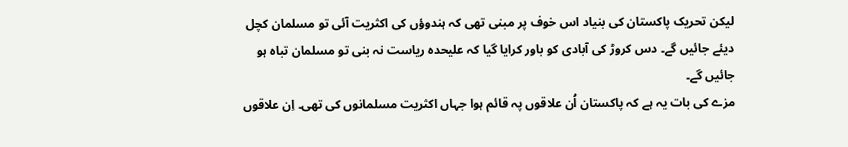لیکن تحریک پاکستان کی بنیاد اس خوف پر مبنی تھی کہ ہندوؤں کی اکثریت آئی تو مسلمان کچل دیئے جائیں گے۔ دس کروڑ کی آبادی کو باور کرایا گیا کہ علیحدہ ریاست نہ بنی تو مسلمان تباہ ہو جائیں گے۔
مزے کی بات یہ ہے کہ پاکستان اُن علاقوں پہ قائم ہوا جہاں اکثریت مسلمانوں کی تھی۔ اِن علاقوں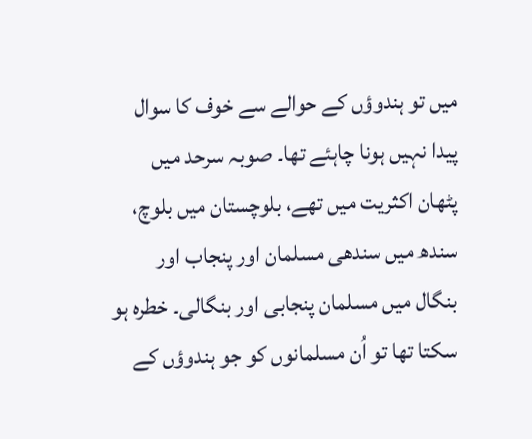میں تو ہندوؤں کے حوالے سے خوف کا سوال پیدا نہیں ہونا چاہئے تھا۔ صوبہ سرحد میں پٹھان اکثریت میں تھے، بلوچستان میں بلوچ، سندھ میں سندھی مسلمان اور پنجاب اور بنگال میں مسلمان پنجابی اور بنگالی۔ خطرہ ہو سکتا تھا تو اُن مسلمانوں کو جو ہندوؤں کے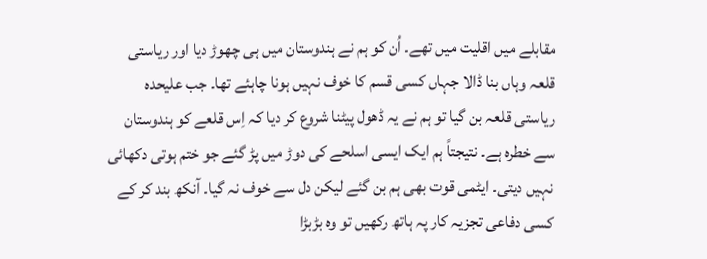مقابلے میں اقلیت میں تھے۔ اُن کو ہم نے ہندوستان میں ہی چھوڑ دیا اور ریاستی قلعہ وہاں بنا ڈالا جہاں کسی قسم کا خوف نہیں ہونا چاہئے تھا۔ جب علیحدہ ریاستی قلعہ بن گیا تو ہم نے یہ ڈھول پیٹنا شروع کر دیا کہ اِس قلعے کو ہندوستان سے خطرہ ہے۔ نتیجتاً ہم ایک ایسی اسلحے کی دوڑ میں پڑ گئے جو ختم ہوتی دکھائی نہیں دیتی۔ ایٹمی قوت بھی ہم بن گئے لیکن دل سے خوف نہ گیا۔ آنکھ بند کر کے کسی دفاعی تجزیہ کار پہ ہاتھ رکھیں تو وہ بڑبڑا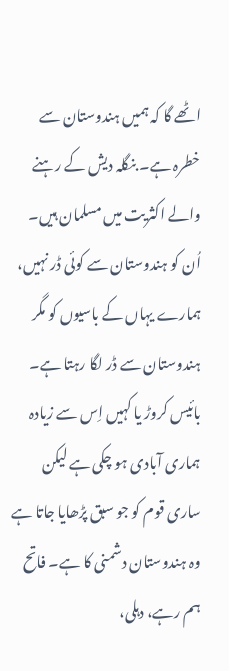اٹھے گا کہ ہمیں ہندوستان سے خطرہ ہے۔ بنگلہ دیش کے رہنے والے اکثریت میں مسلمان ہیں۔ اُن کو ہندوستان سے کوئی ڈر نہیں، ہمارے یہاں کے باسیوں کو مگر ہندوستان سے ڈر لگا رہتا ہے۔ بائیس کروڑ یا کہیں اِس سے زیادہ ہماری آبادی ہو چکی ہے لیکن ساری قوم کو جو سبق پڑھایا جاتا ہے وہ ہندوستان دشمنی کا ہے۔ فاتح ہم رہے، دہلی،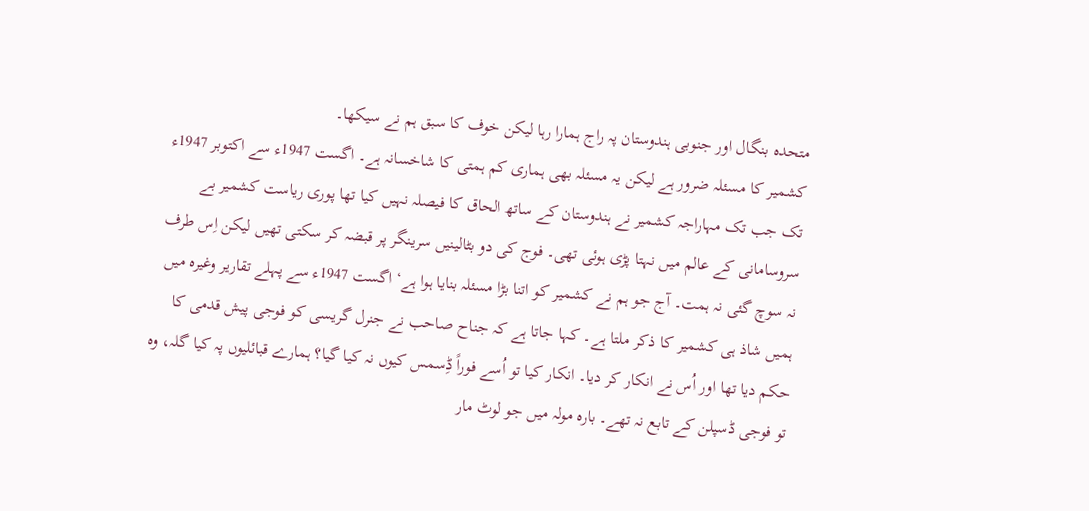متحدہ بنگال اور جنوبی ہندوستان پہ راج ہمارا رہا لیکن خوف کا سبق ہم نے سیکھا۔
کشمیر کا مسئلہ ضرور ہے لیکن یہ مسئلہ بھی ہماری کم ہمتی کا شاخسانہ ہے۔ اگست 1947ء سے اکتوبر 1947ء تک جب تک مہاراجہ کشمیر نے ہندوستان کے ساتھ الحاق کا فیصلہ نہیں کیا تھا پوری ریاست کشمیر بے سروسامانی کے عالم میں نہتا پڑی ہوئی تھی۔ فوج کی دو بٹالینیں سرینگر پر قبضہ کر سکتی تھیں لیکن اِس طرف نہ سوچ گئی نہ ہمت۔ آج جو ہم نے کشمیر کو اتنا بڑا مسئلہ بنایا ہوا ہے‘ اگست 1947ء سے پہلے تقاریر وغیرہ میں ہمیں شاذ ہی کشمیر کا ذکر ملتا ہے۔ کہا جاتا ہے کہ جناح صاحب نے جنرل گریسی کو فوجی پیش قدمی کا حکم دیا تھا اور اُس نے انکار کر دیا۔ انکار کیا تو اُسے فوراً ڈِسمس کیوں نہ کیا گیا؟ ہمارے قبائلیوں پہ کیا گلہ، وہ تو فوجی ڈسپلن کے تابع نہ تھے۔ بارہ مولہ میں جو لوٹ مار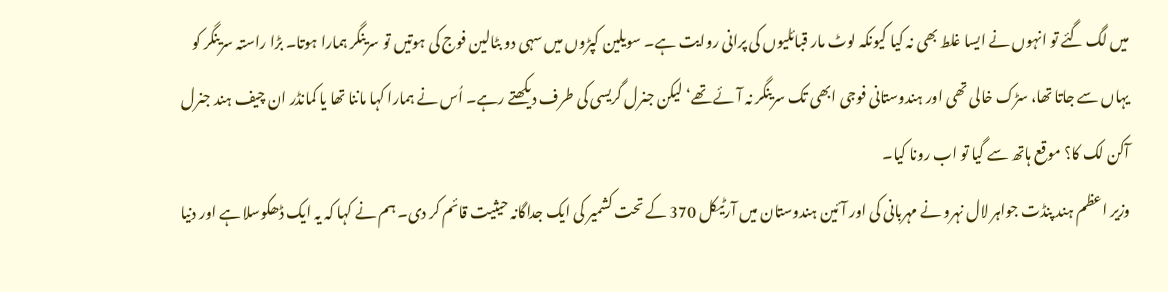میں لگ گئے تو انہوں نے ایسا غلط بھی نہ کیا کیونکہ لوٹ مار قبائلیوں کی پرانی روایت ہے۔ سویلین کپڑوں میں سہی دو بٹالین فوج کی ہوتیں تو سرینگر ہمارا ہوتا۔ بڑا راستہ سرینگر کو یہاں سے جاتا تھا، سڑک خالی تھی اور ہندوستانی فوجی ابھی تک سرینگر نہ آئے تھے‘ لیکن جنرل گریسی کی طرف دیکھتے رہے۔ اُس نے ہمارا کہا ماننا تھا یا کمانڈر ان چیف ہند جنرل آکن لک کا؟ موقع ہاتھ سے گیا تو اب رونا کیا۔
وزیر اعظم ہند پنڈت جواہر لال نہرو نے مہربانی کی اور آئین ہندوستان میں آرٹیکل 370 کے تحت کشمیر کی ایک جداگانہ حیثیت قائم کر دی۔ ہم نے کہا کہ یہ ایک ڈھکوسلا ہے اور دنیا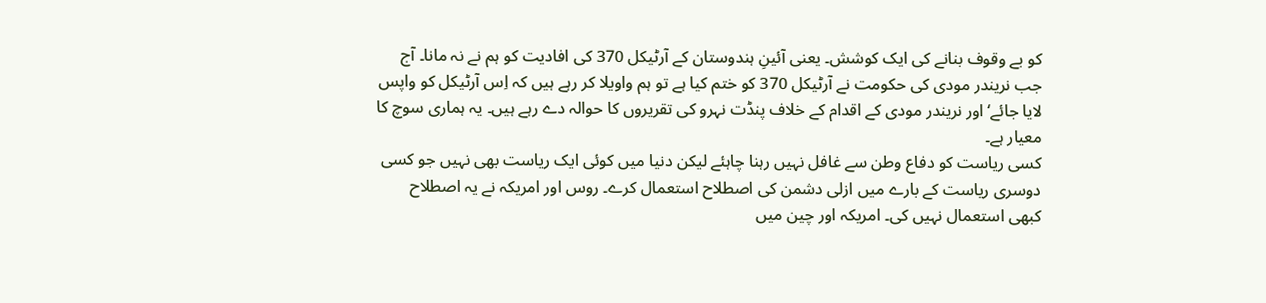کو بے وقوف بنانے کی ایک کوشش۔ یعنی آئینِ ہندوستان کے آرٹیکل 370 کی افادیت کو ہم نے نہ مانا۔ آج جب نریندر مودی کی حکومت نے آرٹیکل 370 کو ختم کیا ہے تو ہم واویلا کر رہے ہیں کہ اِس آرٹیکل کو واپس لایا جائے‘ اور نریندر مودی کے اقدام کے خلاف پنڈت نہرو کی تقریروں کا حوالہ دے رہے ہیں۔ یہ ہماری سوچ کا معیار ہے۔
کسی ریاست کو دفاع وطن سے غافل نہیں رہنا چاہئے لیکن دنیا میں کوئی ایک ریاست بھی نہیں جو کسی دوسری ریاست کے بارے میں ازلی دشمن کی اصطلاح استعمال کرے۔ روس اور امریکہ نے یہ اصطلاح کبھی استعمال نہیں کی۔ امریکہ اور چین میں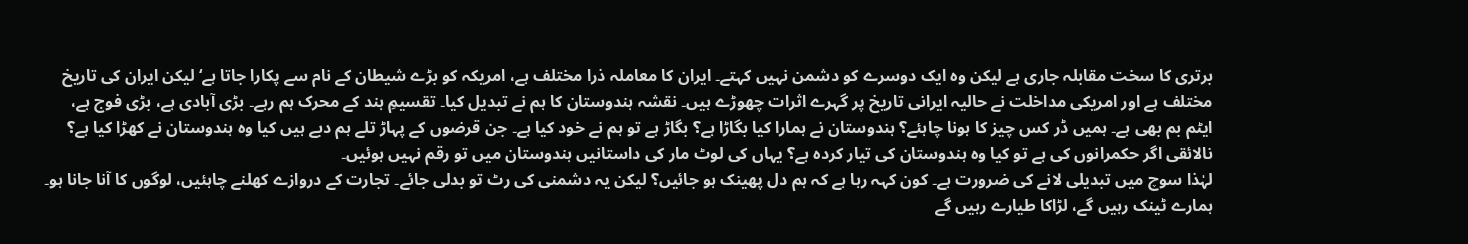برتری کا سخت مقابلہ جاری ہے لیکن وہ ایک دوسرے کو دشمن نہیں کہتے۔ ایران کا معاملہ ذرا مختلف ہے، امریکہ کو بڑے شیطان کے نام سے پکارا جاتا ہے‘ لیکن ایران کی تاریخ مختلف ہے اور امریکی مداخلت نے حالیہ ایرانی تاریخ پر گہرے اثرات چھوڑے ہیں۔ نقشہ ہندوستان کا ہم نے تبدیل کیا۔ تقسیمِ ہند کے محرک ہم رہے۔ بڑی آبادی ہے، بڑی فوج ہے، ایٹم بم بھی ہے۔ ہمیں ڈر کس چیز کا ہونا چاہئے؟ ہندوستان نے ہمارا کیا بگاڑا ہے؟ بگاڑ ہے تو ہم نے خود کیا ہے۔ جن قرضوں کے پہاڑ تلے ہم دبے ہیں کیا وہ ہندوستان نے کھڑا کیا ہے؟ نالائقی اگر حکمرانوں کی ہے تو کیا وہ ہندوستان کی تیار کردہ ہے؟ یہاں کی لوٹ مار کی داستانیں ہندوستان میں تو رقم نہیں ہوئیں۔
لہٰذا سوچ میں تبدیلی لانے کی ضرورت ہے۔ کون کہہ رہا ہے کہ ہم دل پھینک ہو جائیں؟ لیکن یہ دشمنی کی رٹ تو بدلی جائے۔ تجارت کے دروازے کھلنے چاہئیں، لوگوں کا آنا جانا ہو۔ ہمارے ٹینک رہیں گے، لڑاکا طیارے رہیں گے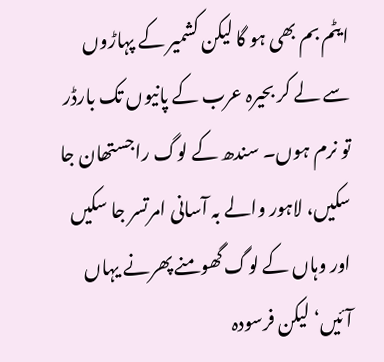ایٹم بم بھی ہو گا لیکن کشمیر کے پہاڑوں سے لے کر بحیرہ عرب کے پانیوں تک بارڈر تو نرم ہوں۔ سندھ کے لوگ راجستھان جا سکیں، لاہور والے بہ آسانی امرتسر جا سکیں اور وہاں کے لوگ گھومنے پھرنے یہاں آئیں‘ لیکن فرسودہ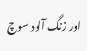اور زنگ آلود سوچ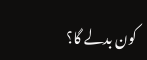کون بدلے گا؟